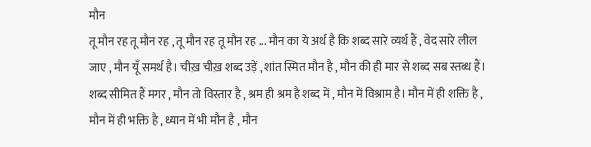मौन
तू मौन रह तू मौन रह , तू मौन रह तू मौन रह ... मौन का ये अर्थ है कि शब्द सारे व्यर्थ हैं , वेद सारे लील जाए , मौन यूँ समर्थ है। चीख़ चीख़ शब्द उड़ें , शांत स्मित मौन है , मौन की ही मार से शब्द सब स्तब्ध हैं। शब्द सीमित हैं मगर , मौन तो विस्तार है , श्रम ही श्रम है शब्द में , मौन में विश्राम है। मौन में ही शक्ति है , मौन में ही भक्ति है , ध्यान में भी मौन है , मौन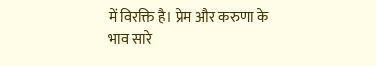में विरक्ति है। प्रेम और करुणा के भाव सारे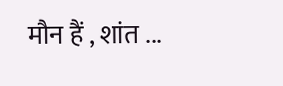मौन हैं , शांत ...